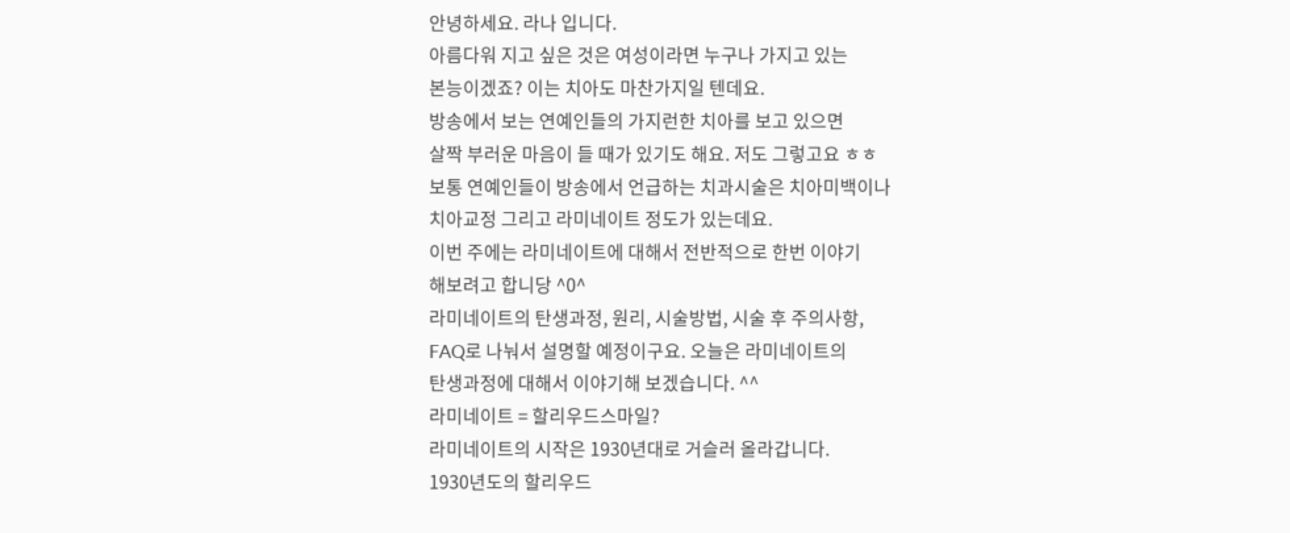안녕하세요. 라나 입니다.
아름다워 지고 싶은 것은 여성이라면 누구나 가지고 있는
본능이겠죠? 이는 치아도 마찬가지일 텐데요.
방송에서 보는 연예인들의 가지런한 치아를 보고 있으면
살짝 부러운 마음이 들 때가 있기도 해요. 저도 그렇고요 ㅎㅎ
보통 연예인들이 방송에서 언급하는 치과시술은 치아미백이나
치아교정 그리고 라미네이트 정도가 있는데요.
이번 주에는 라미네이트에 대해서 전반적으로 한번 이야기
해보려고 합니당 ^0^
라미네이트의 탄생과정, 원리, 시술방법, 시술 후 주의사항,
FAQ로 나눠서 설명할 예정이구요. 오늘은 라미네이트의
탄생과정에 대해서 이야기해 보겠습니다. ^^
라미네이트 = 할리우드스마일?
라미네이트의 시작은 1930년대로 거슬러 올라갑니다.
1930년도의 할리우드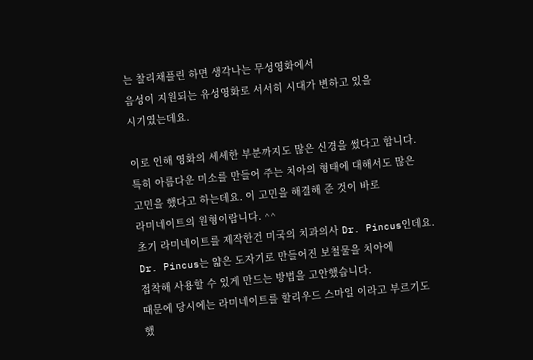는 찰리채플린 하면 생각나는 무성영화에서
음성이 지원되는 유성영화로 서서히 시대가 변하고 있을
시기였는데요.

이로 인해 영화의 세세한 부분까지도 많은 신경을 썼다고 합니다.
특히 아름다운 미소를 만들어 주는 치아의 형태에 대해서도 많은
고민을 했다고 하는데요. 이 고민을 해결해 준 것이 바로
라미네이트의 원형이랍니다. ^^
초기 라미네이트를 제작한건 미국의 치과의사 Dr. Pincus인데요.
Dr. Pincus는 얇은 도자기로 만들어진 보철물을 치아에
접착해 사용할 수 있게 만드는 방법을 고안했습니다.
때문에 당시에는 라미네이트를 할리우드 스마일 이라고 부르기도
했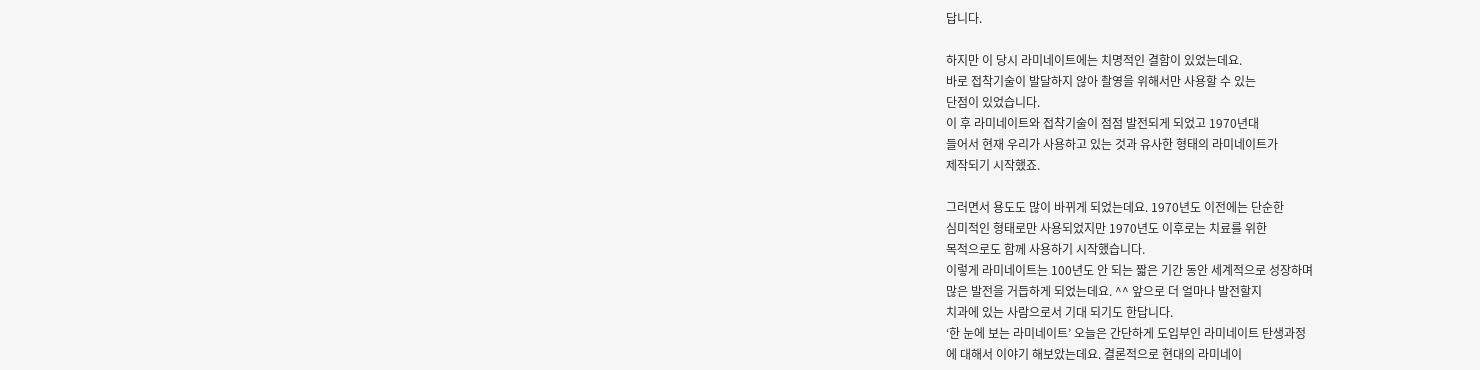답니다.

하지만 이 당시 라미네이트에는 치명적인 결함이 있었는데요.
바로 접착기술이 발달하지 않아 촬영을 위해서만 사용할 수 있는
단점이 있었습니다.
이 후 라미네이트와 접착기술이 점점 발전되게 되었고 1970년대
들어서 현재 우리가 사용하고 있는 것과 유사한 형태의 라미네이트가
제작되기 시작했죠.

그러면서 용도도 많이 바뀌게 되었는데요. 1970년도 이전에는 단순한
심미적인 형태로만 사용되었지만 1970년도 이후로는 치료를 위한
목적으로도 함께 사용하기 시작했습니다.
이렇게 라미네이트는 100년도 안 되는 짧은 기간 동안 세계적으로 성장하며
많은 발전을 거듭하게 되었는데요. ^^ 앞으로 더 얼마나 발전할지
치과에 있는 사람으로서 기대 되기도 한답니다.
‘한 눈에 보는 라미네이트’ 오늘은 간단하게 도입부인 라미네이트 탄생과정
에 대해서 이야기 해보았는데요. 결론적으로 현대의 라미네이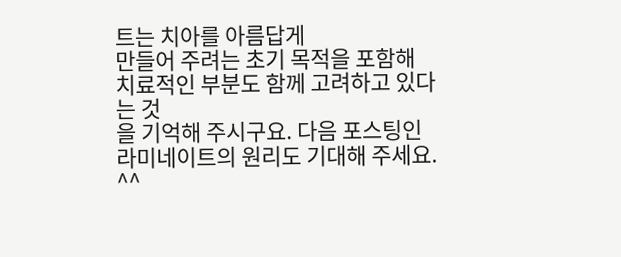트는 치아를 아름답게
만들어 주려는 초기 목적을 포함해 치료적인 부분도 함께 고려하고 있다는 것
을 기억해 주시구요. 다음 포스팅인 라미네이트의 원리도 기대해 주세요. ^^